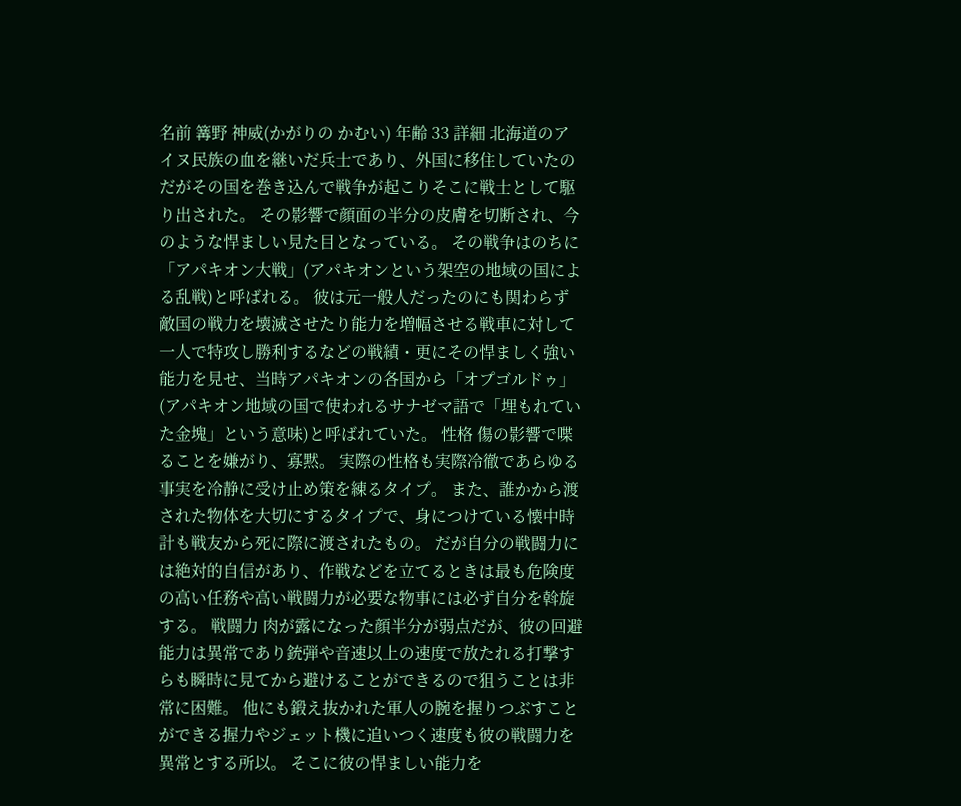名前 篝野 神威(かがりの かむい) 年齢 33 詳細 北海道のアイヌ民族の血を継いだ兵士であり、外国に移住していたのだがその国を巻き込んで戦争が起こりそこに戦士として駆り出された。 その影響で顔面の半分の皮膚を切断され、今のような悍ましい見た目となっている。 その戦争はのちに「アパキオン大戦」(アパキオンという架空の地域の国による乱戦)と呼ばれる。 彼は元一般人だったのにも関わらず敵国の戦力を壊滅させたり能力を増幅させる戦車に対して一人で特攻し勝利するなどの戦績・更にその悍ましく強い能力を見せ、当時アパキオンの各国から「オプゴルドゥ」(アパキオン地域の国で使われるサナゼマ語で「埋もれていた金塊」という意味)と呼ばれていた。 性格 傷の影響で喋ることを嫌がり、寡黙。 実際の性格も実際冷徹であらゆる事実を冷静に受け止め策を練るタイプ。 また、誰かから渡された物体を大切にするタイプで、身につけている懐中時計も戦友から死に際に渡されたもの。 だが自分の戦闘力には絶対的自信があり、作戦などを立てるときは最も危険度の高い任務や高い戦闘力が必要な物事には必ず自分を斡旋する。 戦闘力 肉が露になった顔半分が弱点だが、彼の回避能力は異常であり銃弾や音速以上の速度で放たれる打撃すらも瞬時に見てから避けることができるので狙うことは非常に困難。 他にも鍛え抜かれた軍人の腕を握りつぶすことができる握力やジェット機に追いつく速度も彼の戦闘力を異常とする所以。 そこに彼の悍ましい能力を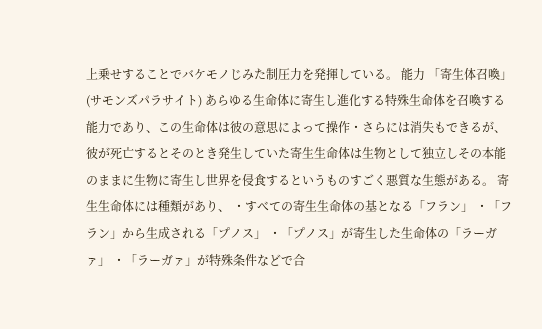上乗せすることでバケモノじみた制圧力を発揮している。 能力 「寄生体召喚」(サモンズパラサイト) あらゆる生命体に寄生し進化する特殊生命体を召喚する能力であり、この生命体は彼の意思によって操作・さらには消失もできるが、彼が死亡するとそのとき発生していた寄生生命体は生物として独立しその本能のままに生物に寄生し世界を侵食するというものすごく悪質な生態がある。 寄生生命体には種類があり、 ・すべての寄生生命体の基となる「フラン」 ・「フラン」から生成される「プノス」 ・「プノス」が寄生した生命体の「ラーガァ」 ・「ラーガァ」が特殊条件などで合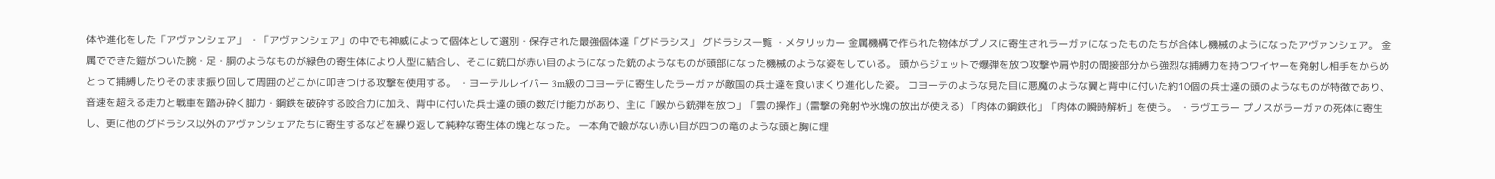体や進化をした「アヴァンシェア」 ・「アヴァンシェア」の中でも神威によって個体として選別・保存された最強個体達「グドラシス」 グドラシス一覧 ・メタリッカー 金属機構で作られた物体がプノスに寄生されラーガァになったものたちが合体し機械のようになったアヴァンシェア。 金属でできた鎧がついた腕・足・胴のようなものが緑色の寄生体により人型に結合し、そこに銃口が赤い目のようになった銃のようなものが頭部になった機械のような姿をしている。 頭からジェットで爆弾を放つ攻撃や肩や肘の間接部分から強烈な捕縛力を持つワイヤーを発射し相手をからめとって捕縛したりそのまま振り回して周囲のどこかに叩きつける攻撃を使用する。 ・ヨーテルレイバー 3m級のコヨーテに寄生したラーガァが敵国の兵士達を食いまくり進化した姿。 コヨーテのような見た目に悪魔のような翼と背中に付いた約10個の兵士達の頭のようなものが特徴であり、音速を超える走力と戦車を踏み砕く脚力・鋼鉄を破砕する咬合力に加え、背中に付いた兵士達の頭の数だけ能力があり、主に「喉から銃弾を放つ」「雲の操作」(雷撃の発射や氷塊の放出が使える) 「肉体の鋼鉄化」「肉体の瞬時解析」を使う。 ・ラヴエラー プノスがラーガァの死体に寄生し、更に他のグドラシス以外のアヴァンシェアたちに寄生するなどを繰り返して純粋な寄生体の塊となった。 一本角で瞼がない赤い目が四つの竜のような頭と胸に埋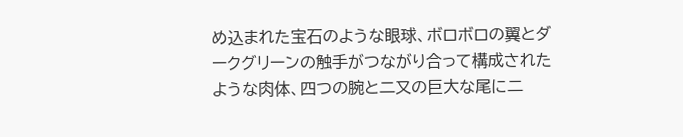め込まれた宝石のような眼球、ボロボロの翼とダークグリーンの触手がつながり合って構成されたような肉体、四つの腕と二又の巨大な尾に二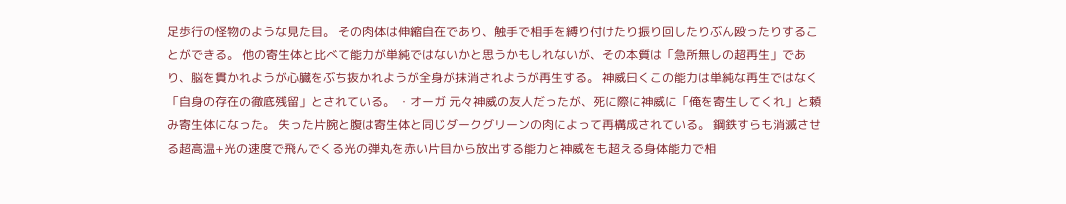足歩行の怪物のような見た目。 その肉体は伸縮自在であり、触手で相手を縛り付けたり振り回したりぶん殴ったりすることができる。 他の寄生体と比べて能力が単純ではないかと思うかもしれないが、その本質は「急所無しの超再生」であり、脳を貫かれようが心臓をぶち抜かれようが全身が抹消されようが再生する。 神威曰くこの能力は単純な再生ではなく「自身の存在の徹底残留」とされている。 ・オーガ 元々神威の友人だったが、死に際に神威に「俺を寄生してくれ」と頼み寄生体になった。 失った片腕と腹は寄生体と同じダークグリーンの肉によって再構成されている。 鋼鉄すらも消滅させる超高温+光の速度で飛んでくる光の弾丸を赤い片目から放出する能力と神威をも超える身体能力で相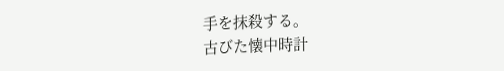手を抹殺する。
古びた懐中時計